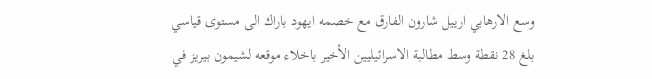وسع الارهابي ارييل شارون الفارق مع خصمه ايهود باراك الى مستوى قياسي بلغ 28 نقطة وسط مطالبة الاسرائيليين الأخير باخلاء موقعه لشيمون بيريز في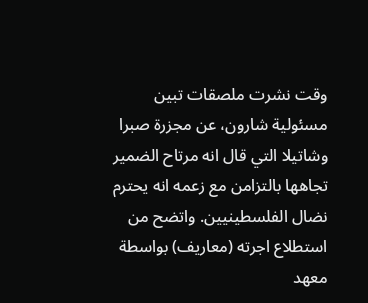وقت نشرت ملصقات تبين مسئولية شارون، عن مجزرة صبرا وشاتيلا التي قال انه مرتاح الضمير تجاهها بالتزامن مع زعمه انه يحترم نضال الفلسطينيين. واتضح من استطلاع اجرته (معاريف) بواسطة معهد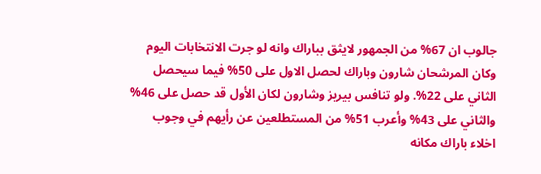جالوب ان 67% من الجمهور لايثق بباراك وانه لو جرت الانتخابات اليوم وكان المرشحان شارون وباراك لحصل الاول على 50% فيما سيحصل الثاني على 22%. ولو تنافس بيريز وشارون لكان الأول قد حصل على 46% والثاني على 43% وأعرب 51% من المستطلعين عن رأيهم في وجوب اخلاء باراك مكانه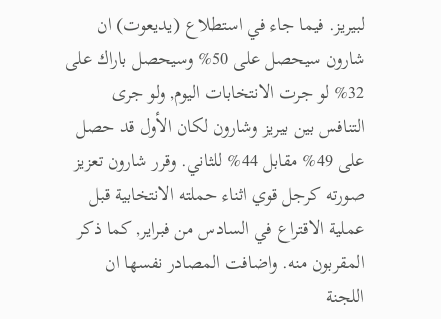لبيريز. فيما جاء في استطلاع (يديعوت) ان شارون سيحصل على 50% وسيحصل باراك على 32% لو جرت الانتخابات اليوم, ولو جرى التنافس بين بيريز وشارون لكان الأول قد حصل على 49% مقابل 44% للثاني. وقرر شارون تعزيز صورته كرجل قوي اثناء حملته الانتخابية قبل عملية الاقتراع في السادس من فبراير, كما ذكر المقربون منه. واضافت المصادر نفسها ان اللجنة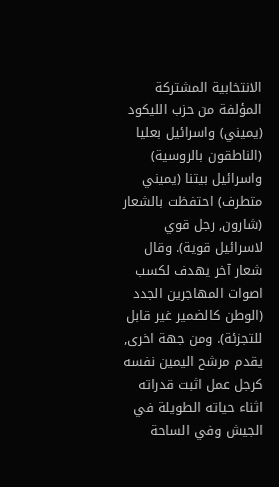الانتخابية المشتركة المؤلفة من حزب الليكود (يميني) واسرائيل بعليا (الناطقون بالروسية) واسرائيل بيتنا (يميني متطرف) احتفظت بالشعار (شارون, رجل قوي لاسرائيل قوية). وقال شعار آخر يهدف لكسب اصوات المهاجرين الجدد (الوطن كالضمير غير قابل للتجزئة). ومن جهة اخرى, يقدم مرشح اليمين نفسه كرجل عمل اثبت قدراته اثناء حياته الطويلة في الجيش وفي الساحة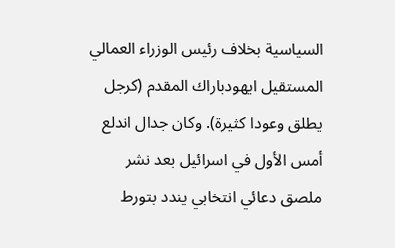السياسية بخلاف رئيس الوزراء العمالي المستقيل ايهودباراك المقدم (كرجل يطلق وعودا كثيرة). وكان جدال اندلع أمس الأول في اسرائيل بعد نشر ملصق دعائي انتخابي يندد بتورط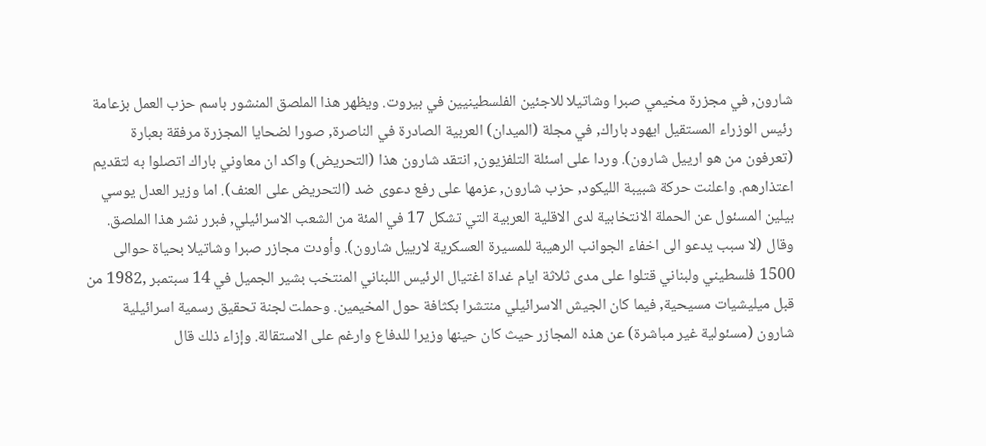شارون, في مجزرة مخيمي صبرا وشاتيلا للاجئين الفلسطينيين في بيروت. ويظهر هذا الملصق المنشور باسم حزب العمل بزعامة رئيس الوزراء المستقيل ايهود باراك, في مجلة (الميدان) العربية الصادرة في الناصرة, صورا لضحايا المجزرة مرفقة بعبارة (تعرفون من هو ارييل شارون). وردا على اسئلة التلفزيون, انتقد شارون هذا (التحريض) واكد ان معاوني باراك اتصلوا به لتقديم اعتذارهم. واعلنت حركة شبيبة الليكود, حزب شارون, عزمها على رفع دعوى ضد (التحريض على العنف). اما وزير العدل يوسي بيلين المسئول عن الحملة الانتخابية لدى الاقلية العربية التي تشكل 17 في المئة من الشعب الاسرائيلي, فبرر نشر هذا الملصق. وقال (لا سبب يدعو الى اخفاء الجوانب الرهيبة للمسيرة العسكرية لارييل شارون). وأودت مجازر صبرا وشاتيلا بحياة حوالى 1500 فلسطيني ولبناني قتلوا على مدى ثلاثة ايام غداة اغتيال الرئيس اللبناني المنتخب بشير الجميل في 14 سبتمبر ,1982 من قبل ميليشيات مسيحية, فيما كان الجيش الاسرائيلي منتشرا بكثافة حول المخيمين. وحملت لجنة تحقيق رسمية اسرائيلية شارون (مسئولية غير مباشرة) عن هذه المجازر حيث كان حينها وزيرا للدفاع وارغم على الاستقالة. وإزاء ذلك قال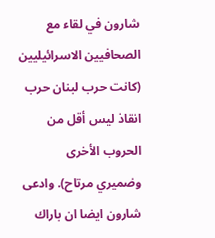شارون في لقاء مع الصحافيين الاسرائيليين (كانت حرب لبنان حرب انقاذ ليس أقل من الحروب الأخرى وضميري مرتاح). وادعى شارون ايضا ان باراك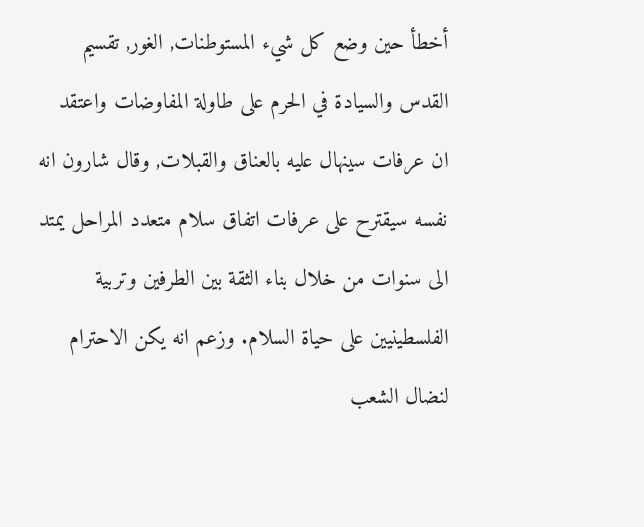أخطأ حين وضع كل شيء المستوطنات, الغور, تقسيم القدس والسيادة في الحرم على طاولة المفاوضات واعتقد ان عرفات سينهال عليه بالعناق والقبلات, وقال شارون انه نفسه سيقترح على عرفات اتفاق سلام متعدد المراحل يمتد الى سنوات من خلال بناء الثقة بين الطرفين وتربية الفلسطينيين على حياة السلام. وزعم انه يكن الاحترام لنضال الشعب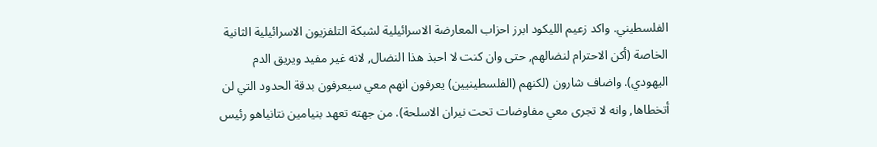الفلسطيني. واكد زعيم الليكود ابرز احزاب المعارضة الاسرائيلية لشبكة التلفزيون الاسرائيلية الثانية الخاصة (أكن الاحترام لنضالهم, حتى وان كنت لا احبذ هذا النضال, لانه غير مفيد ويريق الدم اليهودي). واضاف شارون (لكنهم (الفلسطينيين) يعرفون انهم معي سيعرفون بدقة الحدود التي لن أتخطاها, وانه لا تجرى معي مفاوضات تحت نيران الاسلحة). من جهته تعهد بنيامين نتانياهو رئيس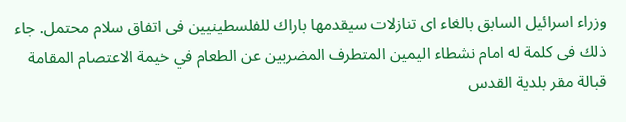وزراء اسرائيل السابق بالغاء اى تنازلات سيقدمها باراك للفلسطينيين فى اتفاق سلام محتمل. جاء ذلك فى كلمة له امام نشطاء اليمين المتطرف المضربين عن الطعام في خيمة الاعتصام المقامة قبالة مقر بلدية القدس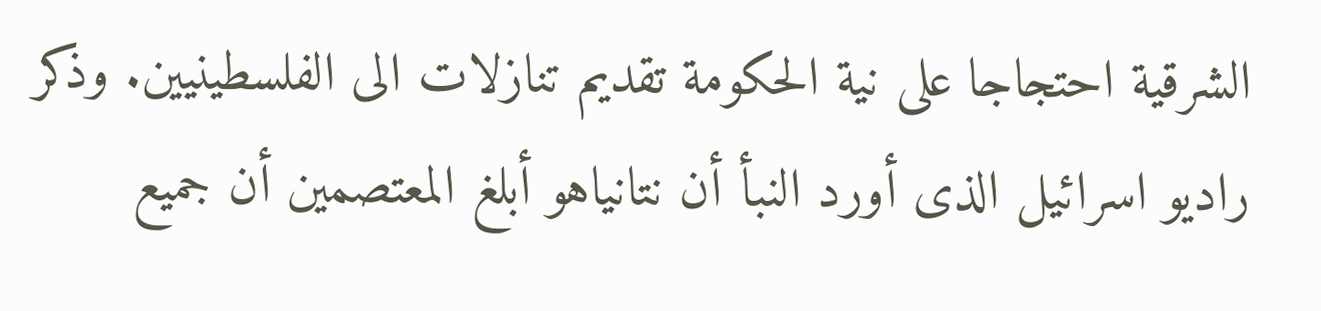الشرقية احتجاجا على نية الحكومة تقديم تنازلات الى الفلسطينيين. وذكر راديو اسرائيل الذى أورد النبأ أن نتانياهو أبلغ المعتصمين أن جميع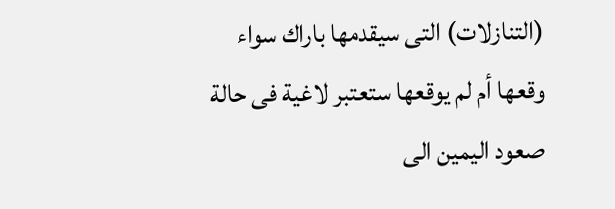(التنازلات) التى سيقدمها باراك سواء وقعها أم لم يوقعها ستعتبر لاغية فى حالة صعود اليمين الى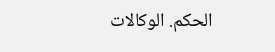الحكم. الوكالات